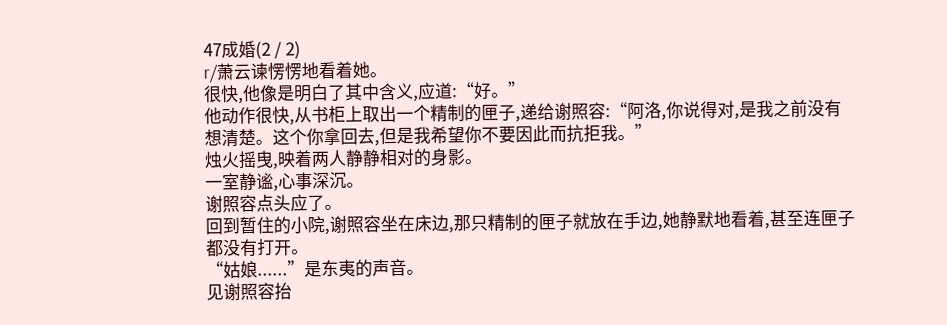47成婚(2 / 2)
r/萧云谏愣愣地看着她。
很快,他像是明白了其中含义,应道:“好。”
他动作很快,从书柜上取出一个精制的匣子,递给谢照容:“阿洛,你说得对,是我之前没有想清楚。这个你拿回去,但是我希望你不要因此而抗拒我。”
烛火摇曳,映着两人静静相对的身影。
一室静谧,心事深沉。
谢照容点头应了。
回到暂住的小院,谢照容坐在床边,那只精制的匣子就放在手边,她静默地看着,甚至连匣子都没有打开。
“姑娘......”是东夷的声音。
见谢照容抬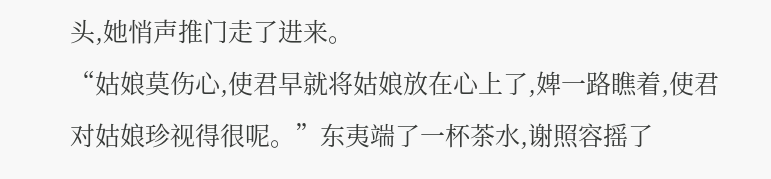头,她悄声推门走了进来。
“姑娘莫伤心,使君早就将姑娘放在心上了,婢一路瞧着,使君对姑娘珍视得很呢。”东夷端了一杯茶水,谢照容摇了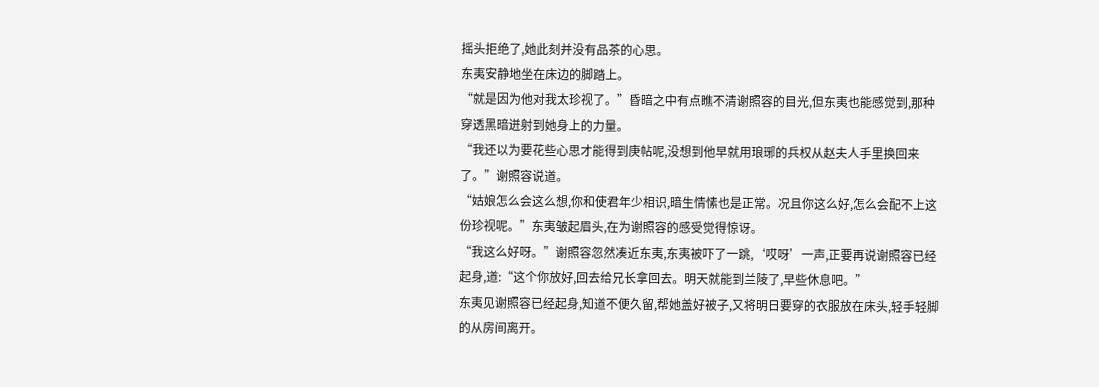摇头拒绝了,她此刻并没有品茶的心思。
东夷安静地坐在床边的脚踏上。
“就是因为他对我太珍视了。”昏暗之中有点瞧不清谢照容的目光,但东夷也能感觉到,那种穿透黑暗迸射到她身上的力量。
“我还以为要花些心思才能得到庚帖呢,没想到他早就用琅琊的兵权从赵夫人手里换回来了。”谢照容说道。
“姑娘怎么会这么想,你和使君年少相识,暗生情愫也是正常。况且你这么好,怎么会配不上这份珍视呢。”东夷皱起眉头,在为谢照容的感受觉得惊讶。
“我这么好呀。”谢照容忽然凑近东夷,东夷被吓了一跳,‘哎呀’一声,正要再说谢照容已经起身,道:“这个你放好,回去给兄长拿回去。明天就能到兰陵了,早些休息吧。”
东夷见谢照容已经起身,知道不便久留,帮她盖好被子,又将明日要穿的衣服放在床头,轻手轻脚的从房间离开。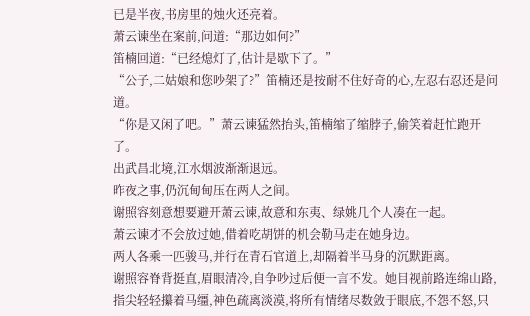已是半夜,书房里的烛火还亮着。
萧云谏坐在案前,问道:“那边如何?”
笛楠回道:“已经熄灯了,估计是歇下了。”
“公子,二姑娘和您吵架了?”笛楠还是按耐不住好奇的心,左忍右忍还是问道。
“你是又闲了吧。”萧云谏猛然抬头,笛楠缩了缩脖子,偷笑着赶忙跑开了。
出武昌北境,江水烟波渐渐退远。
昨夜之事,仍沉甸甸压在两人之间。
谢照容刻意想要避开萧云谏,故意和东夷、绿姚几个人凑在一起。
萧云谏才不会放过她,借着吃胡饼的机会勒马走在她身边。
两人各乘一匹骏马,并行在青石官道上,却隔着半马身的沉默距离。
谢照容脊背挺直,眉眼清冷,自争吵过后便一言不发。她目视前路连绵山路,指尖轻轻攥着马缰,神色疏离淡漠,将所有情绪尽数敛于眼底,不怨不怒,只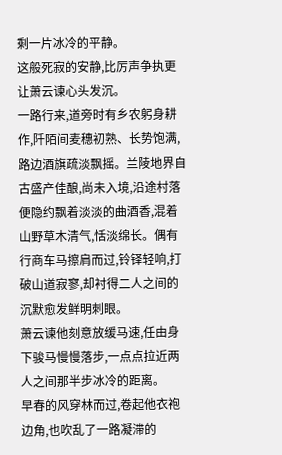剩一片冰冷的平静。
这般死寂的安静,比厉声争执更让萧云谏心头发沉。
一路行来,道旁时有乡农躬身耕作,阡陌间麦穗初熟、长势饱满,路边酒旗疏淡飘摇。兰陵地界自古盛产佳酿,尚未入境,沿途村落便隐约飘着淡淡的曲酒香,混着山野草木清气,恬淡绵长。偶有行商车马擦肩而过,铃铎轻响,打破山道寂寥,却衬得二人之间的沉默愈发鲜明刺眼。
萧云谏他刻意放缓马速,任由身下骏马慢慢落步,一点点拉近两人之间那半步冰冷的距离。
早春的风穿林而过,卷起他衣袍边角,也吹乱了一路凝滞的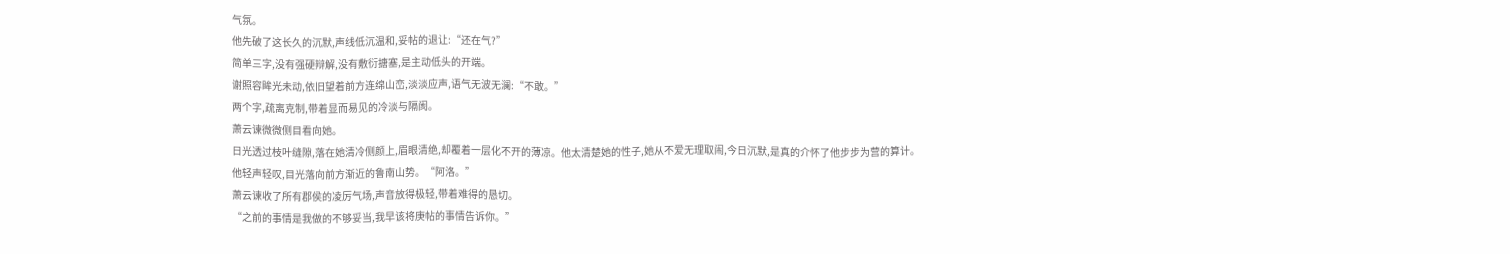气氛。
他先破了这长久的沉默,声线低沉温和,妥帖的退让:“还在气?”
简单三字,没有强硬辩解,没有敷衍搪塞,是主动低头的开端。
谢照容眸光未动,依旧望着前方连绵山峦,淡淡应声,语气无波无澜:“不敢。”
两个字,疏离克制,带着显而易见的冷淡与隔阂。
萧云谏微微侧目看向她。
日光透过枝叶缝隙,落在她清冷侧颜上,眉眼清绝,却覆着一层化不开的薄凉。他太清楚她的性子,她从不爱无理取闹,今日沉默,是真的介怀了他步步为营的算计。
他轻声轻叹,目光落向前方渐近的鲁南山势。“阿洛。”
萧云谏收了所有郡侯的凌厉气场,声音放得极轻,带着难得的恳切。
“之前的事情是我做的不够妥当,我早该将庚帖的事情告诉你。”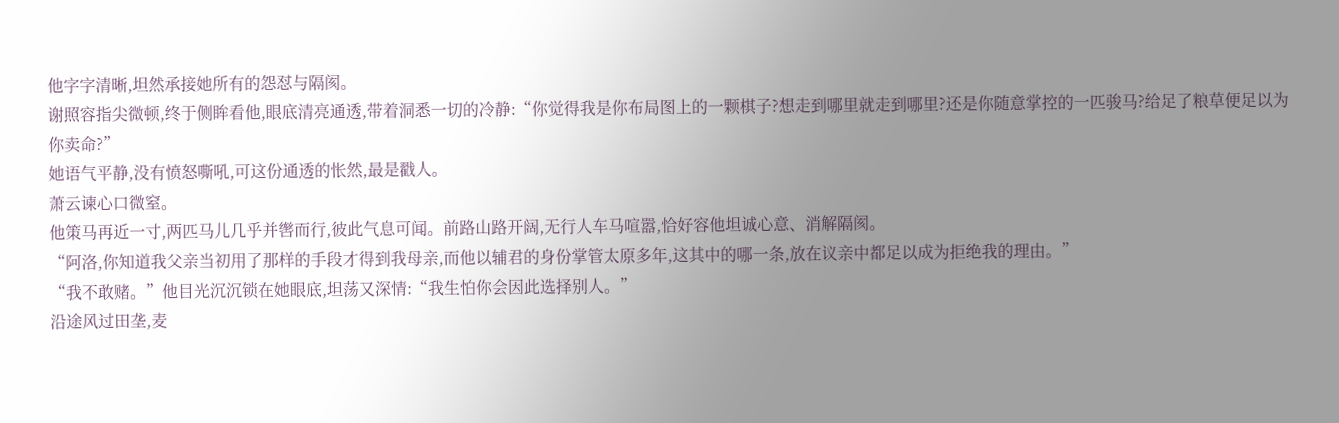他字字清晰,坦然承接她所有的怨怼与隔阂。
谢照容指尖微顿,终于侧眸看他,眼底清亮通透,带着洞悉一切的冷静:“你觉得我是你布局图上的一颗棋子?想走到哪里就走到哪里?还是你随意掌控的一匹骏马?给足了粮草便足以为你卖命?”
她语气平静,没有愤怒嘶吼,可这份通透的怅然,最是戳人。
萧云谏心口微窒。
他策马再近一寸,两匹马儿几乎并辔而行,彼此气息可闻。前路山路开阔,无行人车马喧嚣,恰好容他坦诚心意、消解隔阂。
“阿洛,你知道我父亲当初用了那样的手段才得到我母亲,而他以辅君的身份掌管太原多年,这其中的哪一条,放在议亲中都足以成为拒绝我的理由。”
“我不敢赌。”他目光沉沉锁在她眼底,坦荡又深情:“我生怕你会因此选择别人。”
沿途风过田垄,麦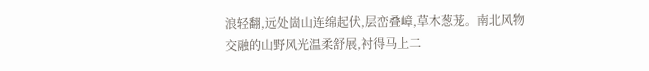浪轻翻,远处崮山连绵起伏,层峦叠嶂,草木葱茏。南北风物交融的山野风光温柔舒展,衬得马上二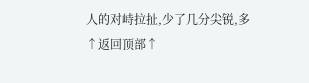人的对峙拉扯,少了几分尖锐,多
↑返回顶部↑